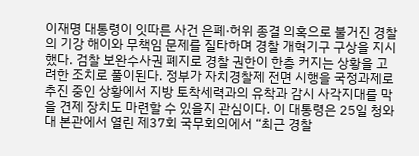이재명 대통령이 잇따른 사건 은폐·허위 종결 의혹으로 불거진 경찰의 기강 해이와 무책임 문제를 질타하며 경찰 개혁기구 구상을 지시했다. 검찰 보완수사권 폐지로 경찰 권한이 한층 커지는 상황을 고려한 조치로 풀이된다. 정부가 자치경찰제 전면 시행을 국정과제로 추진 중인 상황에서 지방 토착세력과의 유착과 감시 사각지대를 막을 견제 장치도 마련할 수 있을지 관심이다. 이 대통령은 25일 청와대 본관에서 열린 제37회 국무회의에서 “최근 경찰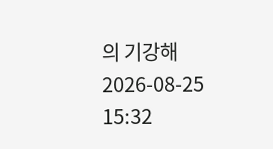의 기강해
2026-08-25 15:32